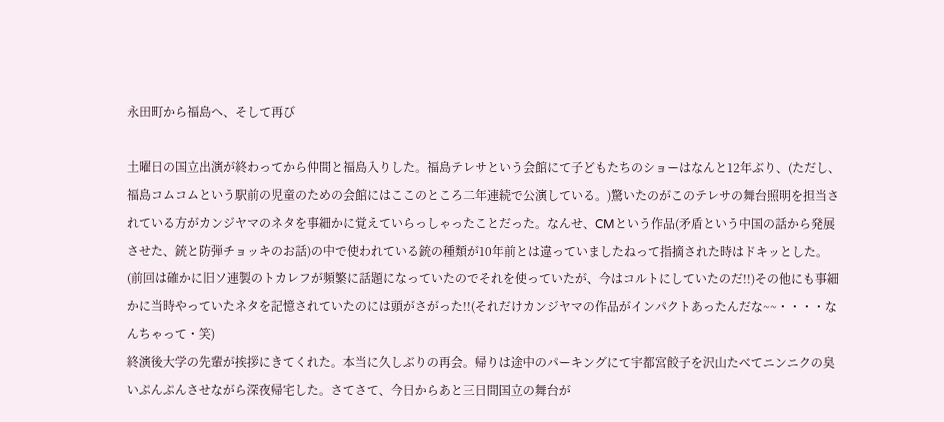永田町から福島へ、そして再び

土曜日の国立出演が終わってから仲間と福島入りした。福島テレサという会館にて子どもたちのショーはなんと12年ぶり、(ただし、福島コムコムという駅前の児童のための会館にはここのところ二年連続で公演している。)驚いたのがこのテレサの舞台照明を担当されている方がカンジヤマのネタを事細かに覚えていらっしゃったことだった。なんせ、CMという作品(矛盾という中国の話から発展させた、銃と防弾チョッキのお話)の中で使われている銃の種類が10年前とは違っていましたねって指摘された時はドキッとした。(前回は確かに旧ソ連製のトカレフが頻繁に話題になっていたのでそれを使っていたが、今はコルトにしていたのだ!!)その他にも事細かに当時やっていたネタを記憶されていたのには頭がさがった!!(それだけカンジヤマの作品がインパクトあったんだな~~・・・・なんちゃって・笑)
終演後大学の先輩が挨拶にきてくれた。本当に久しぶりの再会。帰りは途中のパーキングにて宇都宮餃子を沢山たべてニンニクの臭いぷんぷんさせながら深夜帰宅した。さてさて、今日からあと三日間国立の舞台が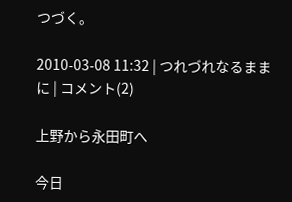つづく。

2010-03-08 11:32 | つれづれなるままに | コメント(2)

上野から永田町へ

今日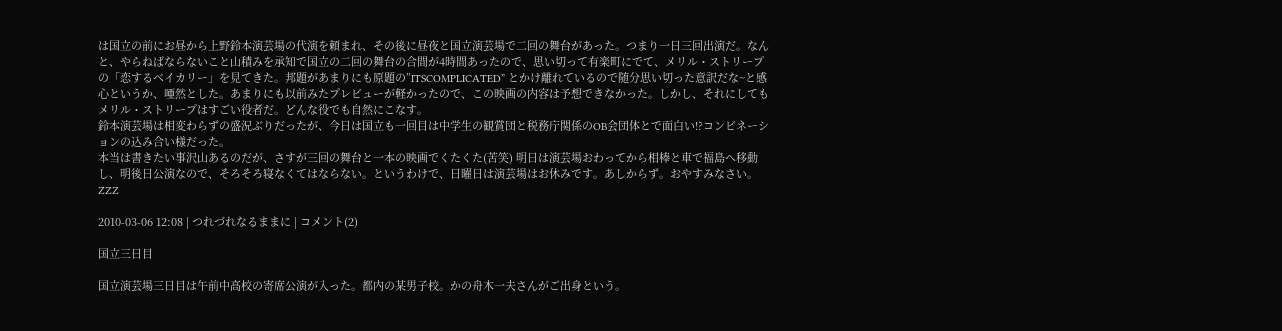は国立の前にお昼から上野鈴本演芸場の代演を頼まれ、その後に昼夜と国立演芸場で二回の舞台があった。つまり一日三回出演だ。なんと、やらねばならないこと山積みを承知で国立の二回の舞台の合間が4時間あったので、思い切って有楽町にでて、メリル・ストリープの「恋するベイカリー」を見てきた。邦題があまりにも原題の”ITSCOMPLICATED” とかけ離れているので随分思い切った意訳だな~と感心というか、唖然とした。あまりにも以前みたプレビューが軽かったので、この映画の内容は予想できなかった。しかし、それにしてもメリル・ストリープはすごい役者だ。どんな役でも自然にこなす。
鈴本演芸場は相変わらずの盛況ぶりだったが、今日は国立も一回目は中学生の観賞団と税務庁関係のOB会団体とで面白い!?コンビネーションの込み合い様だった。
本当は書きたい事沢山あるのだが、さすが三回の舞台と一本の映画でくたくた(苦笑) 明日は演芸場おわってから相棒と車で福島へ移動し、明後日公演なので、そろそろ寝なくてはならない。というわけで、日曜日は演芸場はお休みです。あしからず。おやすみなさい。ZZZ

2010-03-06 12:08 | つれづれなるままに | コメント(2)

国立三日目

国立演芸場三日目は午前中高校の寄席公演が入った。都内の某男子校。かの舟木一夫さんがご出身という。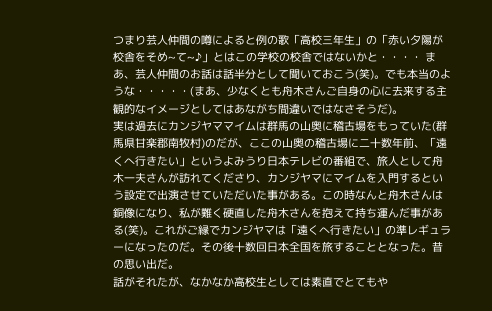つまり芸人仲間の噂によると例の歌「高校三年生」の「赤い夕陽が校舎をそめ~て~♪」とはこの学校の校舎ではないかと・・・・ まあ、芸人仲間のお話は話半分として聞いておこう(笑)。でも本当のような・・・・・(まあ、少なくとも舟木さんご自身の心に去来する主観的なイメージとしてはあながち間違いではなさそうだ)。
実は過去にカンジヤママイムは群馬の山奥に稽古場をもっていた(群馬県甘楽郡南牧村)のだが、ここの山奥の稽古場に二十数年前、「遠くへ行きたい」というよみうり日本テレビの番組で、旅人として舟木一夫さんが訪れてくださり、カンジヤマにマイムを入門するという設定で出演させていただいた事がある。この時なんと舟木さんは銅像になり、私が難く硬直した舟木さんを抱えて持ち運んだ事がある(笑)。これがご縁でカンジヤマは「遠くへ行きたい」の準レギュラーになったのだ。その後十数回日本全国を旅することとなった。昔の思い出だ。
話がそれたが、なかなか高校生としては素直でとてもや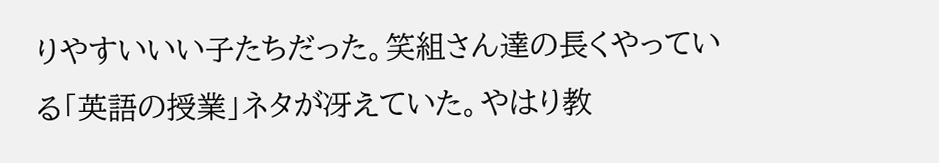りやすいいい子たちだった。笑組さん達の長くやっている「英語の授業」ネタが冴えていた。やはり教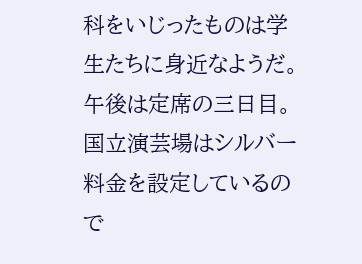科をいじったものは学生たちに身近なようだ。
午後は定席の三日目。国立演芸場はシルバー料金を設定しているので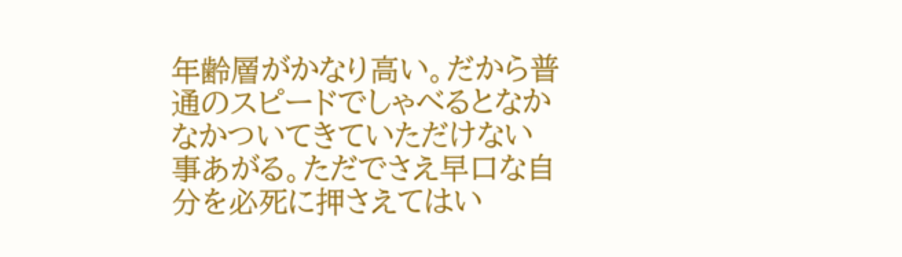年齢層がかなり高い。だから普通のスピードでしゃべるとなかなかついてきていただけない事あがる。ただでさえ早口な自分を必死に押さえてはい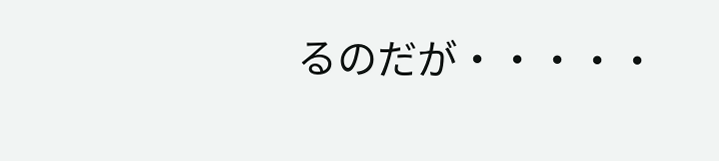るのだが・・・・・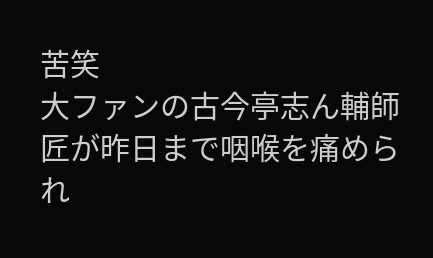苦笑
大ファンの古今亭志ん輔師匠が昨日まで咽喉を痛められ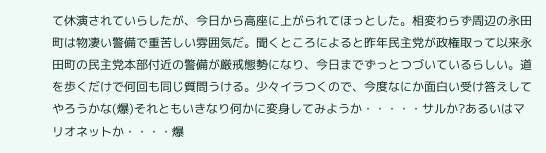て休演されていらしたが、今日から高座に上がられてほっとした。相変わらず周辺の永田町は物凄い警備で重苦しい雰囲気だ。聞くところによると昨年民主党が政権取って以来永田町の民主党本部付近の警備が厳戒態勢になり、今日までずっとつづいているらしい。道を歩くだけで何回も同じ質問うける。少々イラつくので、今度なにか面白い受け答えしてやろうかな(爆)それともいきなり何かに変身してみようか・・・・・サルか?あるいはマリオネットか・・・・爆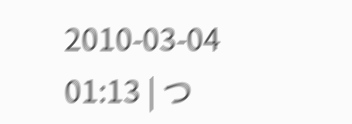2010-03-04 01:13 | つ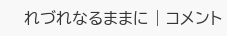れづれなるままに | コメント